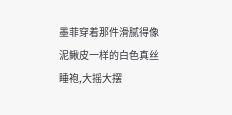墨菲穿着那件滑腻得像泥鳅皮一样的白色真丝睡袍,大摇大摆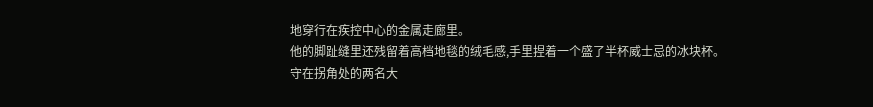地穿行在疾控中心的金属走廊里。
他的脚趾缝里还残留着高档地毯的绒毛感,手里捏着一个盛了半杯威士忌的冰块杯。
守在拐角处的两名大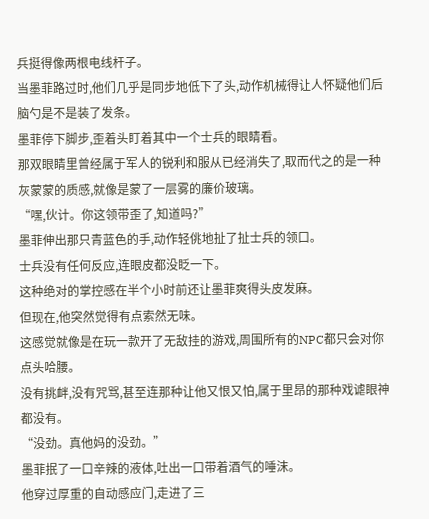兵挺得像两根电线杆子。
当墨菲路过时,他们几乎是同步地低下了头,动作机械得让人怀疑他们后脑勺是不是装了发条。
墨菲停下脚步,歪着头盯着其中一个士兵的眼睛看。
那双眼睛里曾经属于军人的锐利和服从已经消失了,取而代之的是一种灰蒙蒙的质感,就像是蒙了一层雾的廉价玻璃。
“嘿,伙计。你这领带歪了,知道吗?”
墨菲伸出那只青蓝色的手,动作轻佻地扯了扯士兵的领口。
士兵没有任何反应,连眼皮都没眨一下。
这种绝对的掌控感在半个小时前还让墨菲爽得头皮发麻。
但现在,他突然觉得有点索然无味。
这感觉就像是在玩一款开了无敌挂的游戏,周围所有的NPC都只会对你点头哈腰。
没有挑衅,没有咒骂,甚至连那种让他又恨又怕,属于里昂的那种戏谑眼神都没有。
“没劲。真他妈的没劲。”
墨菲抿了一口辛辣的液体,吐出一口带着酒气的唾沫。
他穿过厚重的自动感应门,走进了三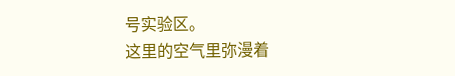号实验区。
这里的空气里弥漫着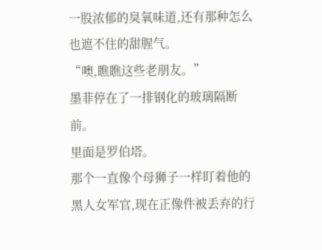一股浓郁的臭氧味道,还有那种怎么也遮不住的甜腥气。
“噢,瞧瞧这些老朋友。”
墨菲停在了一排钢化的玻璃隔断前。
里面是罗伯塔。
那个一直像个母狮子一样盯着他的黑人女军官,现在正像件被丢弃的行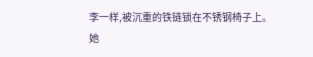李一样,被沉重的铁链锁在不锈钢椅子上。
她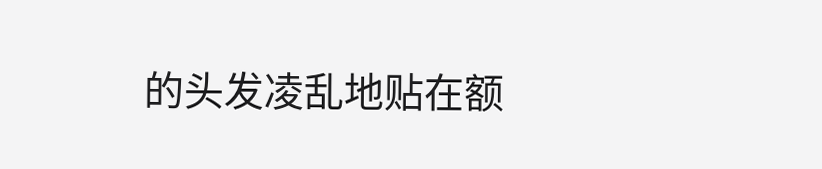的头发凌乱地贴在额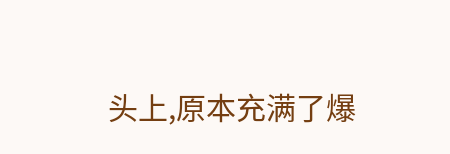头上,原本充满了爆